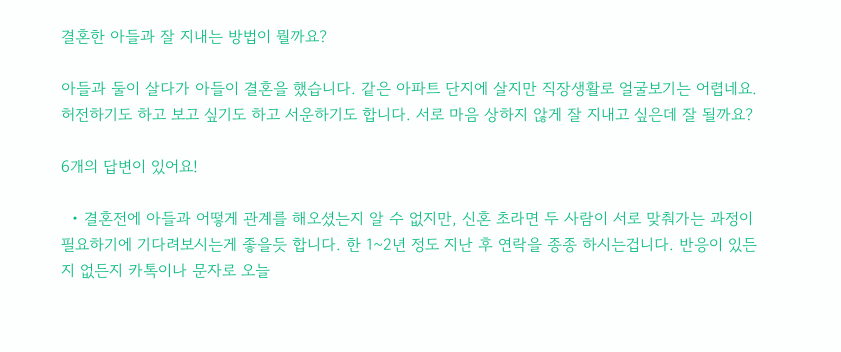결혼한 아들과 잘 지내는 방법이 뭘까요?

아들과 둘이 살다가 아들이 결혼을 했습니다. 같은 아파트 단지에 살지만 직장생활로 얼굴보기는 어렵네요. 허전하기도 하고 보고 싶기도 하고 서운하기도 합니다. 서로 마음 상하지 않게 잘 지내고 싶은데 잘 될까요?

6개의 답변이 있어요!

  • 결혼전에 아들과 어떻게 관계를 해오셨는지 알 수 없지만, 신혼 초라면 두 사람이 서로 맞춰가는 과정이 필요하기에 기다려보시는게 좋을듯 합니다. 한 1~2년 정도 지난 후 연락을 종종 하시는겁니다. 반응이 있든지 없든지 카톡이나 문자로 오늘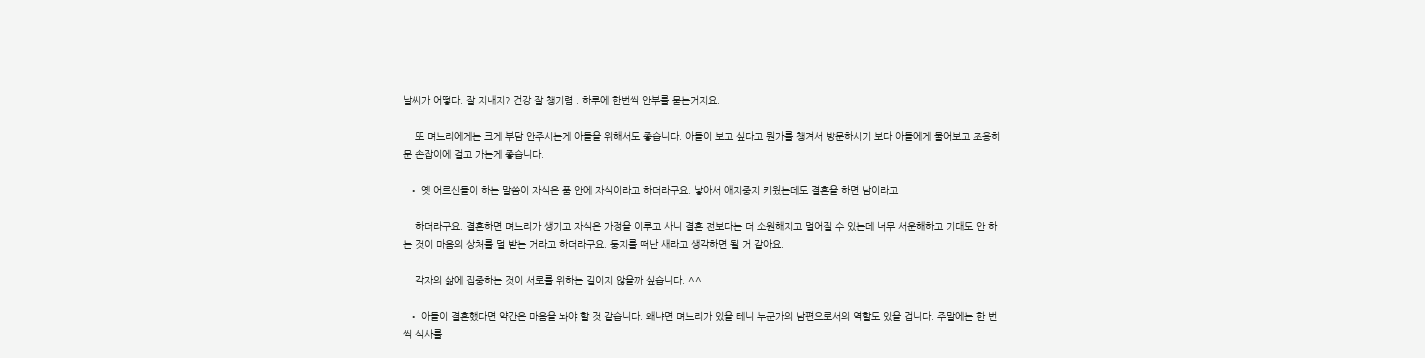날씨가 어떻다. 잘 지내지? 건강 잘 챙기렴 . 하루에 한번씩 안부를 묻는거지요.

    또 며느리에게는 크게 부담 안주시는게 아들을 위해서도 좋습니다. 아들이 보고 싶다고 뭔가를 챙겨서 방문하시기 보다 아들에게 물어보고 조용히 문 손잡이에 걸고 가는게 좋습니다.

  • 옛 어르신들이 하는 말씀이 자식은 품 안에 자식이라고 하더라구요. 낳아서 애지중지 키웠는데도 결혼을 하면 남이라고

    하더라구요. 결혼하면 며느리가 생기고 자식은 가정을 이루고 사니 결혼 전보다는 더 소원해지고 멀어질 수 있는데 너무 서운해하고 기대도 안 하는 것이 마음의 상처를 덜 받는 거라고 하더라구요. 둥지를 떠난 새라고 생각하면 될 거 같아요.

    각자의 삶에 집중하는 것이 서로를 위하는 길이지 않을까 싶습니다. ^^

  • 아들이 결혼했다면 약간은 마음을 놔야 할 것 같습니다. 왜냐면 며느리가 있을 테니 누군가의 남편으로서의 역할도 있을 겁니다. 주말에는 한 번씩 식사를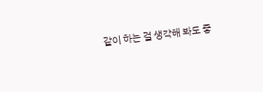같이 하는 걸 생각해 봐도 좋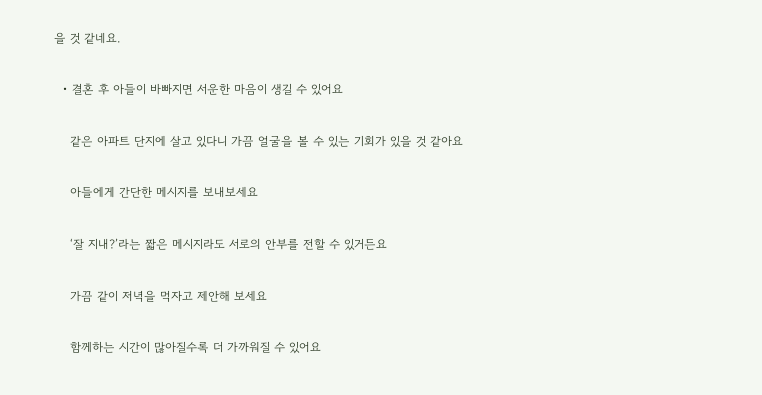을 것 같네요.

  • 결혼 후 아들이 바빠지면 서운한 마음이 생길 수 있어요

    같은 아파트 단지에 살고 있다니 가끔 얼굴을 볼 수 있는 기회가 있을 것 같아요

    아들에게 간단한 메시지를 보내보세요

    ‘잘 지내?’라는 짧은 메시지라도 서로의 안부를 전할 수 있거든요

    가끔 같이 저녁을 먹자고 제안해 보세요

    함께하는 시간이 많아질수록 더 가까워질 수 있어요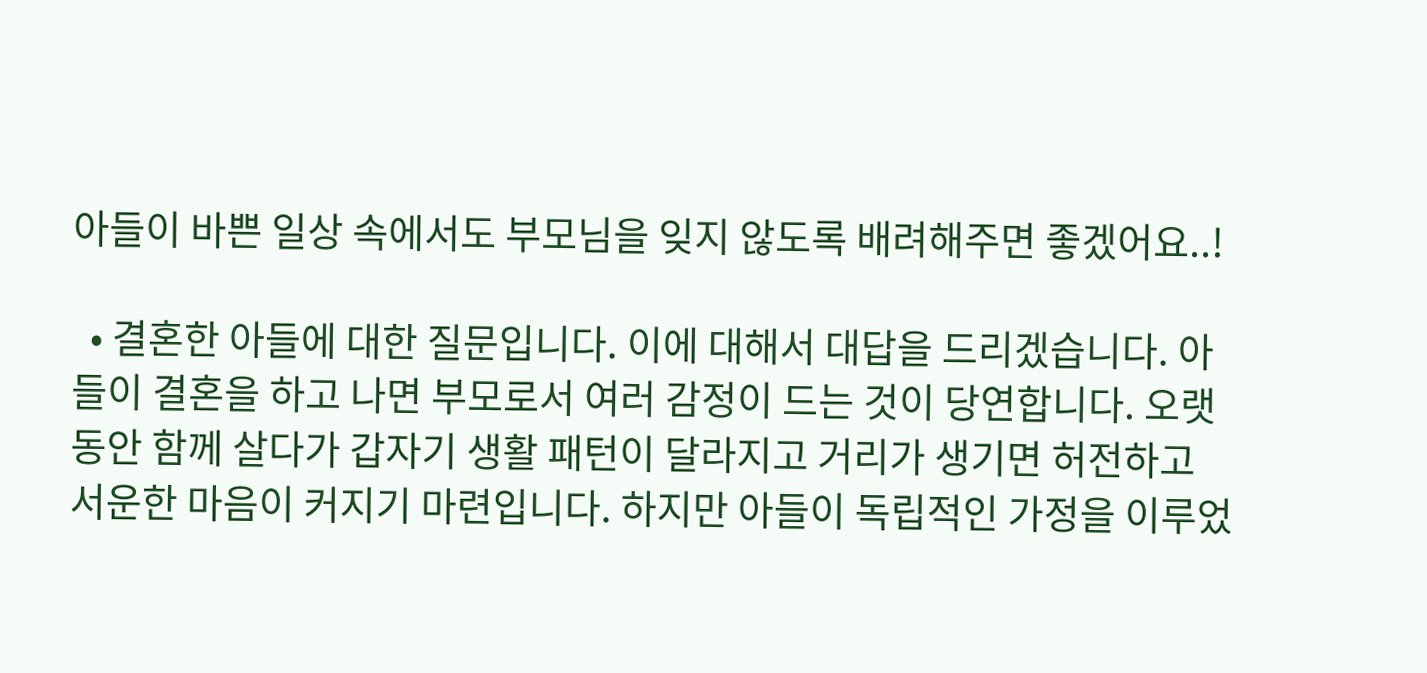아들이 바쁜 일상 속에서도 부모님을 잊지 않도록 배려해주면 좋겠어요..!

  • 결혼한 아들에 대한 질문입니다. 이에 대해서 대답을 드리겠습니다. 아들이 결혼을 하고 나면 부모로서 여러 감정이 드는 것이 당연합니다. 오랫동안 함께 살다가 갑자기 생활 패턴이 달라지고 거리가 생기면 허전하고 서운한 마음이 커지기 마련입니다. 하지만 아들이 독립적인 가정을 이루었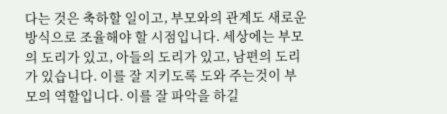다는 것은 축하할 일이고, 부모와의 관계도 새로운 방식으로 조율해야 할 시점입니다. 세상에는 부모의 도리가 있고, 아들의 도리가 있고, 남편의 도리가 있습니다. 이를 잘 지키도록 도와 주는것이 부모의 역할입니다. 이를 잘 파악을 하길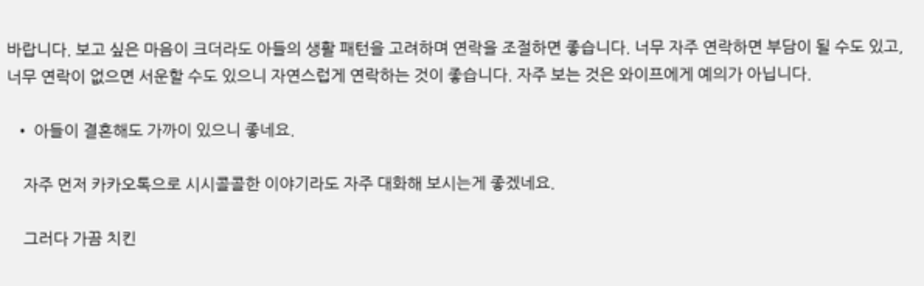바랍니다. 보고 싶은 마음이 크더라도 아들의 생활 패턴을 고려하며 연락을 조절하면 좋습니다. 너무 자주 연락하면 부담이 될 수도 있고, 너무 연락이 없으면 서운할 수도 있으니 자연스럽게 연락하는 것이 좋습니다. 자주 보는 것은 와이프에게 예의가 아닙니다.

  • 아들이 결혼해도 가까이 있으니 좋네요.

    자주 먼저 카카오톡으로 시시콜콜한 이야기라도 자주 대화해 보시는게 좋겠네요.

    그러다 가끔 치킨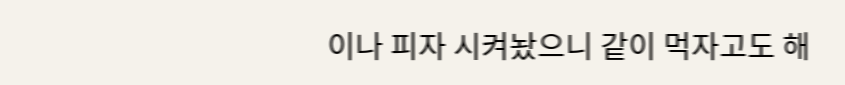이나 피자 시켜놨으니 같이 먹자고도 해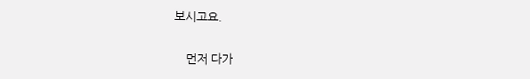보시고요.

    먼저 다가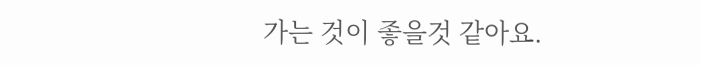가는 것이 좋을것 같아요.